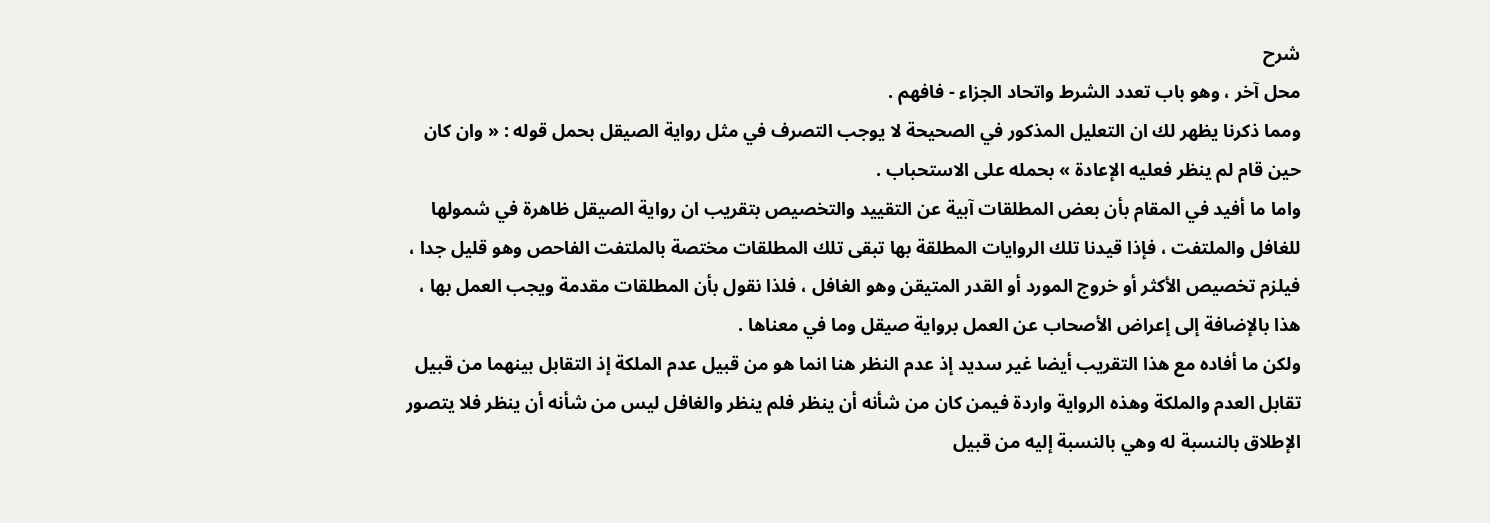شرح
محل آخر ، وهو باب تعدد الشرط واتحاد الجزاء - فافهم .
ومما ذكرنا يظهر لك ان التعليل المذكور في الصحيحة لا يوجب التصرف في مثل رواية الصيقل بحمل قوله : « وان كان حين قام لم ينظر فعليه الإعادة » بحمله على الاستحباب .
واما ما أفيد في المقام بأن بعض المطلقات آبية عن التقييد والتخصيص بتقريب ان رواية الصيقل ظاهرة في شمولها للغافل والملتفت ، فإذا قيدنا تلك الروايات المطلقة بها تبقى تلك المطلقات مختصة بالملتفت الفاحص وهو قليل جدا ، فيلزم تخصيص الأكثر أو خروج المورد أو القدر المتيقن وهو الغافل ، فلذا نقول بأن المطلقات مقدمة ويجب العمل بها ، هذا بالإضافة إلى إعراض الأصحاب عن العمل برواية صيقل وما في معناها .
ولكن ما أفاده مع هذا التقريب أيضا غير سديد إذ عدم النظر هنا انما هو من قبيل عدم الملكة إذ التقابل بينهما من قبيل تقابل العدم والملكة وهذه الرواية واردة فيمن كان من شأنه أن ينظر فلم ينظر والغافل ليس من شأنه أن ينظر فلا يتصور الإطلاق بالنسبة له وهي بالنسبة إليه من قبيل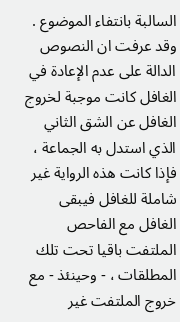السالبة بانتفاء الموضوع .
وقد عرفت ان النصوص الدالة على عدم الإعادة في الغافل كانت موجبة لخروج الغافل عن الشق الثاني الذي استدل به الجماعة ، فإذا كانت هذه الرواية غير شاملة للغافل فيبقى الغافل مع الفاحص الملتفت باقيا تحت تلك المطلقات ، - وحينئذ - مع خروج الملتفت غير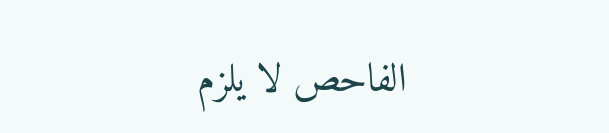الفاحص لا يلزم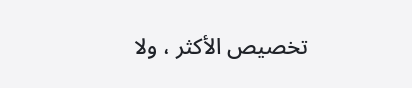تخصيص الأكثر ، ولا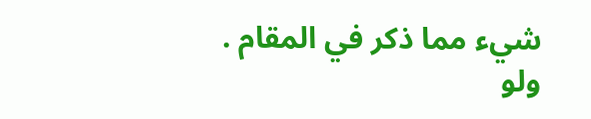شيء مما ذكر في المقام .
ولو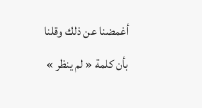أغمضنا عن ذلك وقلنا بأن كلمة « لم ينظر »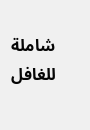شاملة للغافل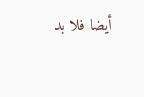أيضا فلا بد